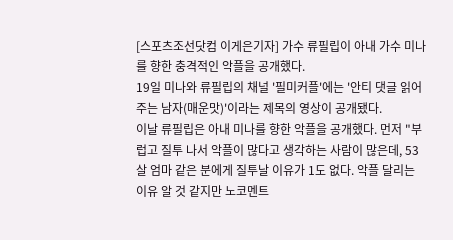[스포츠조선닷컴 이게은기자] 가수 류필립이 아내 가수 미나를 향한 충격적인 악플을 공개했다.
19일 미나와 류필립의 채널 '필미커플'에는 '안티 댓글 읽어주는 남자(매운맛)'이라는 제목의 영상이 공개됐다.
이날 류필립은 아내 미나를 향한 악플을 공개했다. 먼저 "부럽고 질투 나서 악플이 많다고 생각하는 사람이 많은데, 53살 엄마 같은 분에게 질투날 이유가 1도 없다. 악플 달리는 이유 알 것 같지만 노코멘트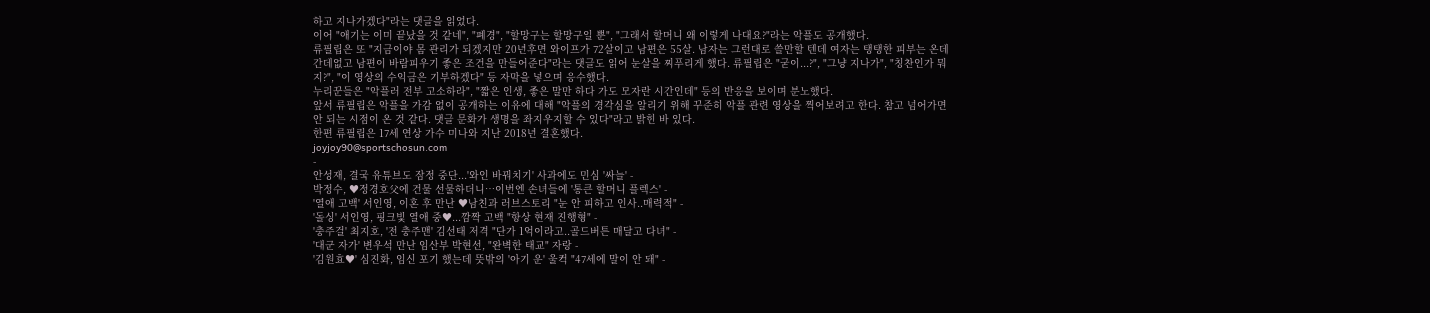하고 지나가겠다"라는 댓글을 읽었다.
이어 "애기는 이미 끝났을 것 같네", "폐경", "할망구는 할망구일 뿐", "그래서 할머니 왜 이렇게 나대요?"라는 악플도 공개했다.
류필립은 또 "지금이야 몸 관리가 되겠지만 20년후면 와이프가 72살이고 남편은 55살. 남자는 그런대로 쓸만할 텐데 여자는 탱탱한 피부는 온데간데없고 남편이 바람피우기 좋은 조건을 만들어준다"라는 댓글도 읽어 눈살을 찌푸리게 했다. 류필립은 "굳이...?", "그냥 지나가", "칭찬인가 뭐지?", "이 영상의 수익금은 기부하겠다" 등 자막을 넣으며 응수했다.
누리꾼들은 "악플러 전부 고소하라", "짧은 인생, 좋은 말만 하다 가도 모자란 시간인데" 등의 반응을 보이며 분노했다.
앞서 류필립은 악플을 가감 없이 공개하는 이유에 대해 "악플의 경각심을 알리기 위해 꾸준히 악플 관련 영상을 찍어보려고 한다. 참고 넘어가면 안 되는 시점이 온 것 같다. 댓글 문화가 생명을 좌지우지할 수 있다"라고 밝힌 바 있다.
한편 류필립은 17세 연상 가수 미나와 지난 2018년 결혼했다.
joyjoy90@sportschosun.com
-
안성재, 결국 유튜브도 잠정 중단...'와인 바꿔치기' 사과에도 민심 '싸늘' -
박정수, ♥정경호父에 건물 선물하더니…이번엔 손녀들에 '통큰 할머니 플렉스' -
'열애 고백' 서인영, 이혼 후 만난 ♥남친과 러브스토리 "눈 안 피하고 인사..매력적" -
'돌싱' 서인영, 핑크빛 열애 중♥...깜짝 고백 "항상 현재 진행형" -
'충주걸' 최지호, '전 충주맨' 김선태 저격 "단가 1억이라고..골드버튼 매달고 다녀" -
'대군 자가' 변우석 만난 임산부 박현선, "완벽한 태교" 자랑 -
'김원효♥' 심진화, 임신 포기 했는데 뜻밖의 '아기 운' 울컥 "47세에 말이 안 돼" -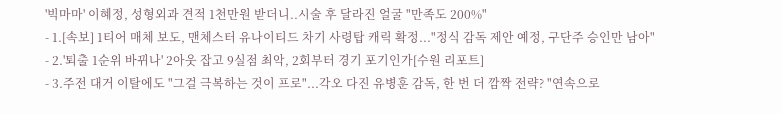'빅마마' 이혜정, 성형외과 견적 1천만원 받더니..시술 후 달라진 얼굴 "만족도 200%"
- 1.[속보] 1티어 매체 보도, 맨체스터 유나이티드 차기 사령탑 캐릭 확정..."정식 감독 제안 예정, 구단주 승인만 남아"
- 2.'퇴출 1순위 바뀌나' 2아웃 잡고 9실점 최악, 2회부터 경기 포기인가[수원 리포트]
- 3.주전 대거 이탈에도 "그걸 극복하는 것이 프로"...각오 다진 유병훈 감독, 한 번 더 깜짝 전략? "연속으로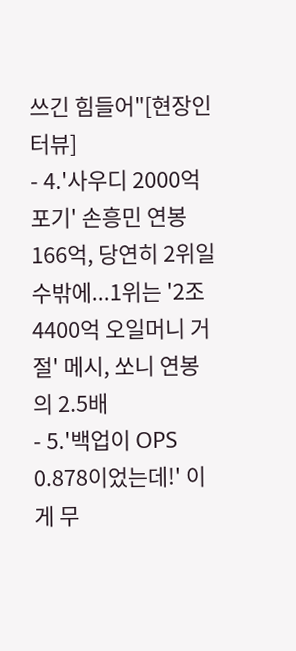쓰긴 힘들어"[현장인터뷰]
- 4.'사우디 2000억 포기' 손흥민 연봉 166억, 당연히 2위일 수밖에...1위는 '2조 4400억 오일머니 거절' 메시, 쏘니 연봉의 2.5배
- 5.'백업이 OPS 0.878이었는데!' 이게 무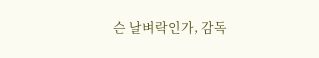슨 날벼락인가, 감독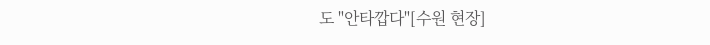도 "안타깝다"[수원 현장]